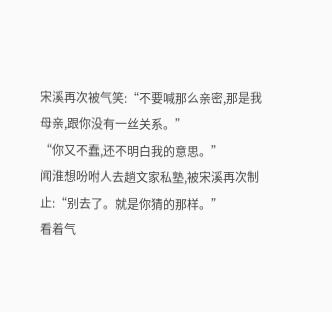宋溪再次被气笑:“不要喊那么亲密,那是我母亲,跟你没有一丝关系。”
“你又不蠢,还不明白我的意思。”
闻淮想吩咐人去趟文家私塾,被宋溪再次制止:“别去了。就是你猜的那样。”
看着气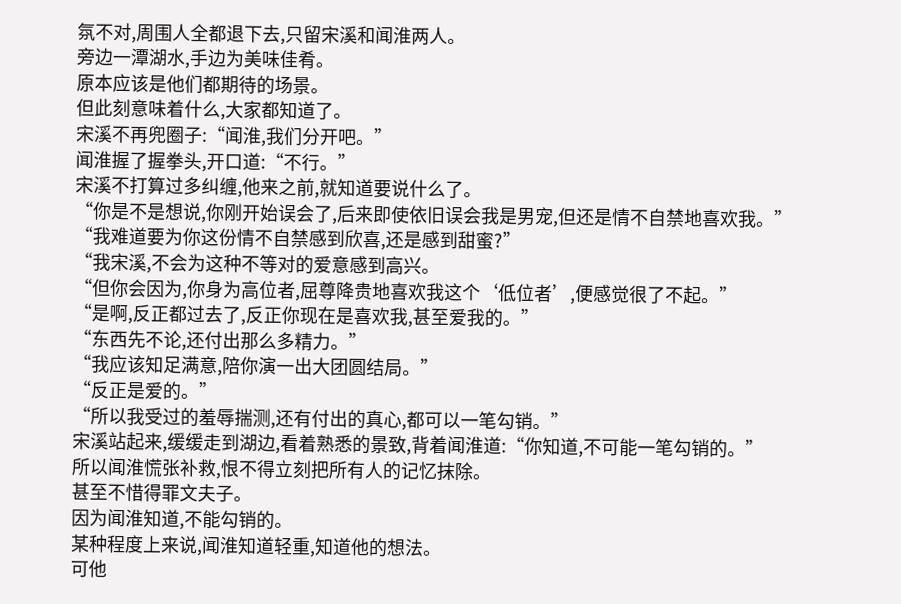氛不对,周围人全都退下去,只留宋溪和闻淮两人。
旁边一潭湖水,手边为美味佳肴。
原本应该是他们都期待的场景。
但此刻意味着什么,大家都知道了。
宋溪不再兜圈子:“闻淮,我们分开吧。”
闻淮握了握拳头,开口道:“不行。”
宋溪不打算过多纠缠,他来之前,就知道要说什么了。
“你是不是想说,你刚开始误会了,后来即使依旧误会我是男宠,但还是情不自禁地喜欢我。”
“我难道要为你这份情不自禁感到欣喜,还是感到甜蜜?”
“我宋溪,不会为这种不等对的爱意感到高兴。
“但你会因为,你身为高位者,屈尊降贵地喜欢我这个‘低位者’,便感觉很了不起。”
“是啊,反正都过去了,反正你现在是喜欢我,甚至爱我的。”
“东西先不论,还付出那么多精力。”
“我应该知足满意,陪你演一出大团圆结局。”
“反正是爱的。”
“所以我受过的羞辱揣测,还有付出的真心,都可以一笔勾销。”
宋溪站起来,缓缓走到湖边,看着熟悉的景致,背着闻淮道:“你知道,不可能一笔勾销的。”
所以闻淮慌张补救,恨不得立刻把所有人的记忆抹除。
甚至不惜得罪文夫子。
因为闻淮知道,不能勾销的。
某种程度上来说,闻淮知道轻重,知道他的想法。
可他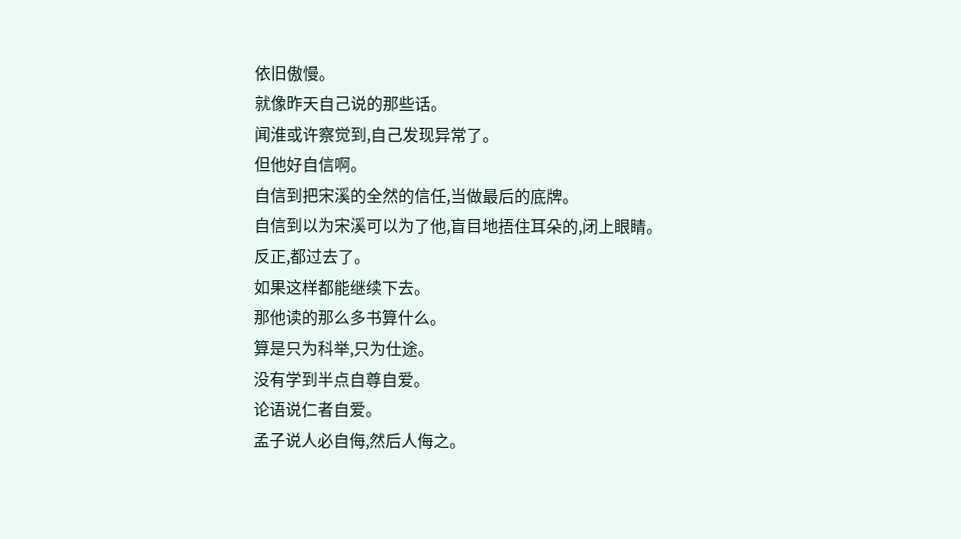依旧傲慢。
就像昨天自己说的那些话。
闻淮或许察觉到,自己发现异常了。
但他好自信啊。
自信到把宋溪的全然的信任,当做最后的底牌。
自信到以为宋溪可以为了他,盲目地捂住耳朵的,闭上眼睛。
反正,都过去了。
如果这样都能继续下去。
那他读的那么多书算什么。
算是只为科举,只为仕途。
没有学到半点自尊自爱。
论语说仁者自爱。
孟子说人必自侮,然后人侮之。